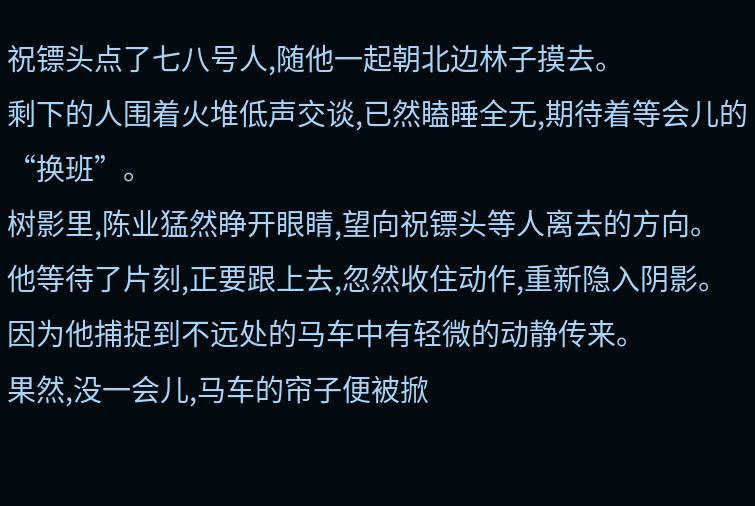祝镖头点了七八号人,随他一起朝北边林子摸去。
剩下的人围着火堆低声交谈,已然瞌睡全无,期待着等会儿的“换班”。
树影里,陈业猛然睁开眼睛,望向祝镖头等人离去的方向。
他等待了片刻,正要跟上去,忽然收住动作,重新隐入阴影。
因为他捕捉到不远处的马车中有轻微的动静传来。
果然,没一会儿,马车的帘子便被掀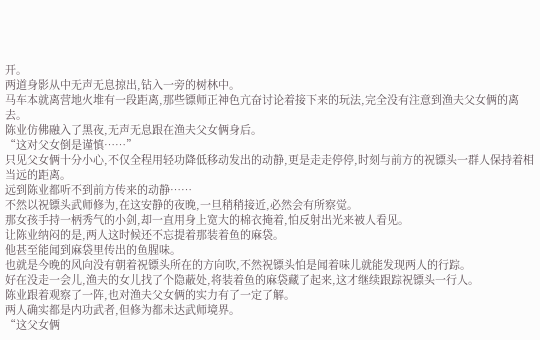开。
两道身影从中无声无息掠出,钻入一旁的树林中。
马车本就离营地火堆有一段距离,那些镖师正神色亢奋讨论着接下来的玩法,完全没有注意到渔夫父女俩的离去。
陈业仿佛融入了黑夜,无声无息跟在渔夫父女俩身后。
“这对父女倒是谨慎……”
只见父女俩十分小心,不仅全程用轻功降低移动发出的动静,更是走走停停,时刻与前方的祝镖头一群人保持着相当远的距离。
远到陈业都听不到前方传来的动静……
不然以祝镖头武师修为,在这安静的夜晚,一旦稍稍接近,必然会有所察觉。
那女孩手持一柄秀气的小剑,却一直用身上宽大的棉衣掩着,怕反射出光来被人看见。
让陈业纳闷的是,两人这时候还不忘提着那装着鱼的麻袋。
他甚至能闻到麻袋里传出的鱼腥味。
也就是今晚的风向没有朝着祝镖头所在的方向吹,不然祝镖头怕是闻着味儿就能发现两人的行踪。
好在没走一会儿,渔夫的女儿找了个隐蔽处,将装着鱼的麻袋藏了起来,这才继续跟踪祝镖头一行人。
陈业跟着观察了一阵,也对渔夫父女俩的实力有了一定了解。
两人确实都是内功武者,但修为都未达武师境界。
“这父女俩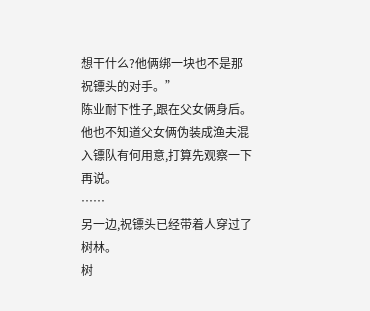想干什么?他俩绑一块也不是那祝镖头的对手。”
陈业耐下性子,跟在父女俩身后。
他也不知道父女俩伪装成渔夫混入镖队有何用意,打算先观察一下再说。
……
另一边,祝镖头已经带着人穿过了树林。
树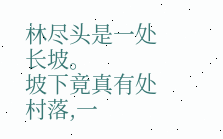林尽头是一处长坡。
坡下竟真有处村落,一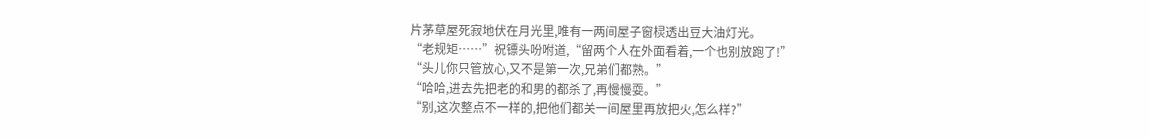片茅草屋死寂地伏在月光里,唯有一两间屋子窗棂透出豆大油灯光。
“老规矩……”祝镖头吩咐道,“留两个人在外面看着,一个也别放跑了!”
“头儿你只管放心,又不是第一次,兄弟们都熟。”
“哈哈,进去先把老的和男的都杀了,再慢慢耍。”
“别,这次整点不一样的,把他们都关一间屋里再放把火,怎么样?”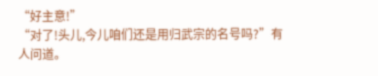“好主意!”
“对了!头儿,今儿咱们还是用归武宗的名号吗?”有人问道。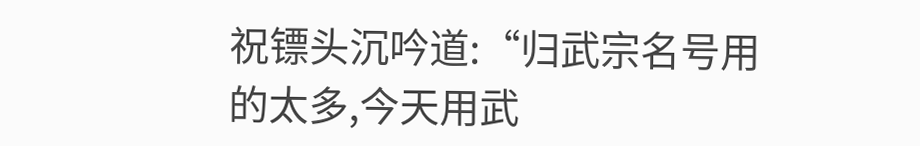祝镖头沉吟道:“归武宗名号用的太多,今天用武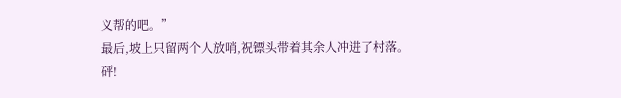义帮的吧。”
最后,坡上只留两个人放哨,祝镖头带着其余人冲进了村落。
砰!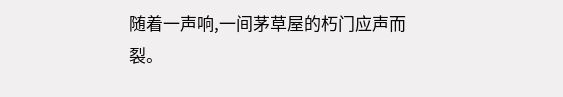随着一声响,一间茅草屋的朽门应声而裂。